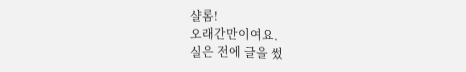샬롬!
오래간만이여요.
실은 전에 글을 썼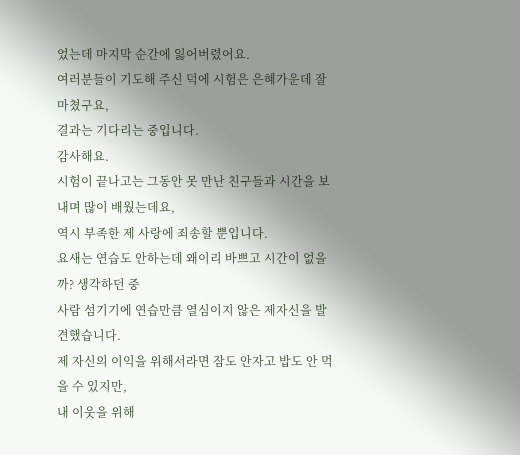었는데 마지막 순간에 잃어버렸어요.
여러분들이 기도해 주신 덕에 시험은 은혜가운데 잘 마쳤구요,
결과는 기다리는 중입니다.
감사해요.
시험이 끝나고는 그동안 못 만난 친구들과 시간을 보내며 많이 배웠는데요,
역시 부족한 제 사랑에 죄송할 뿐입니다.
요새는 연습도 안하는데 왜이리 바쁘고 시간이 없을까? 생각하던 중
사람 섬기기에 연습만큼 열심이지 않은 제자신을 발견했습니다.
제 자신의 이익을 위해서라면 잠도 안자고 밥도 안 먹을 수 있지만,
내 이웃을 위해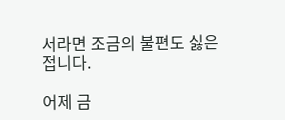서라면 조금의 불편도 싫은 접니다.

어제 금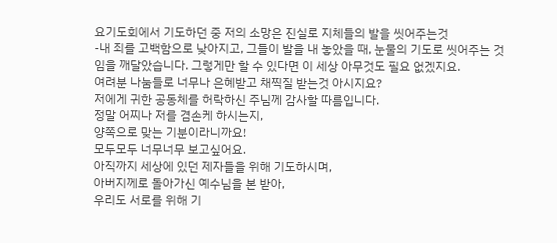요기도회에서 기도하던 중 저의 소망은 진실로 지체들의 발을 씻어주는것
-내 죄를 고백함으로 낮아지고, 그들이 발을 내 놓았을 때, 눈물의 기도로 씻어주는 것
임을 깨달았습니다. 그렇게만 할 수 있다면 이 세상 아무것도 필요 없겠지요.
여려분 나눔들로 너무나 은혜받고 채찍질 받는것 아시지요?
저에게 귀한 공동체를 허락하신 주님께 감사할 따름입니다.
정말 어찌나 저를 겸손케 하시는지,
양쪽으로 맞는 기분이라니까요!
모두모두 너무너무 보고싶어요.
아직까지 세상에 있던 제자들을 위해 기도하시며,
아버지께로 돌아가신 예수님을 본 받아,
우리도 서로를 위해 기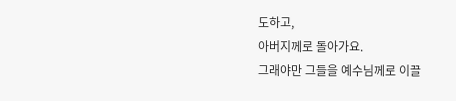도하고,
아버지께로 돌아가요.
그래야만 그들을 예수님께로 이끌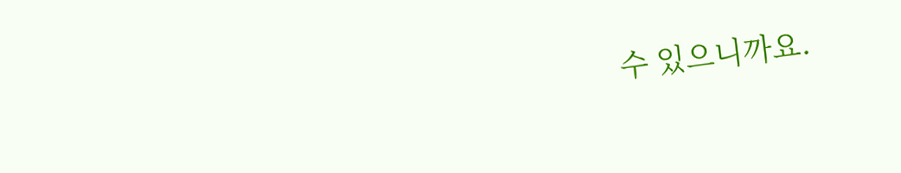수 있으니까요.